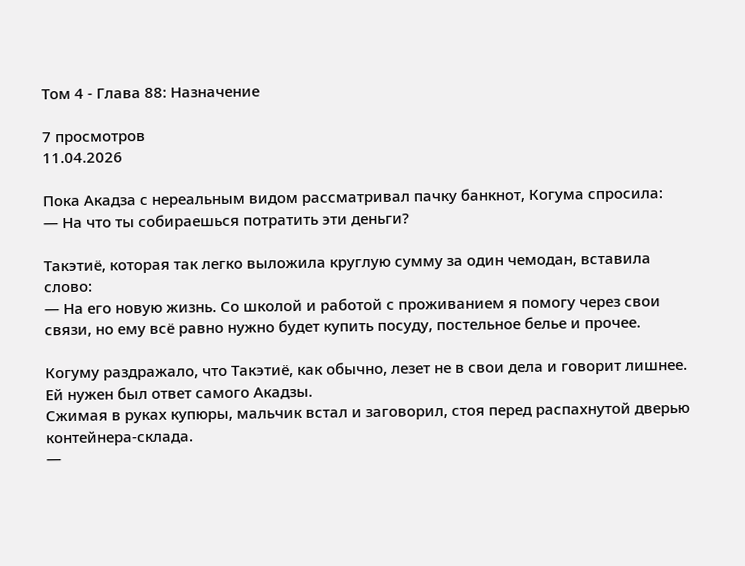Том 4 - Глава 88: Назначение

7 просмотров
11.04.2026

Пока Акадза с нереальным видом рассматривал пачку банкнот, Когума спросила:
— На что ты собираешься потратить эти деньги?

Такэтиё, которая так легко выложила круглую сумму за один чемодан, вставила слово:
— На его новую жизнь. Со школой и работой с проживанием я помогу через свои связи, но ему всё равно нужно будет купить посуду, постельное белье и прочее.

Когуму раздражало, что Такэтиё, как обычно, лезет не в свои дела и говорит лишнее. Ей нужен был ответ самого Акадзы.
Сжимая в руках купюры, мальчик встал и заговорил, стоя перед распахнутой дверью контейнера-склада.
—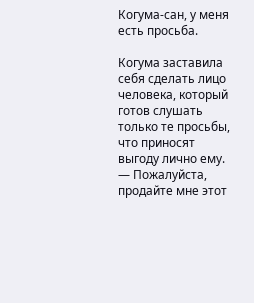Когума-сан, у меня есть просьба.

Когума заставила себя сделать лицо человека, который готов слушать только те просьбы, что приносят выгоду лично ему.
— Пожалуйста, продайте мне этот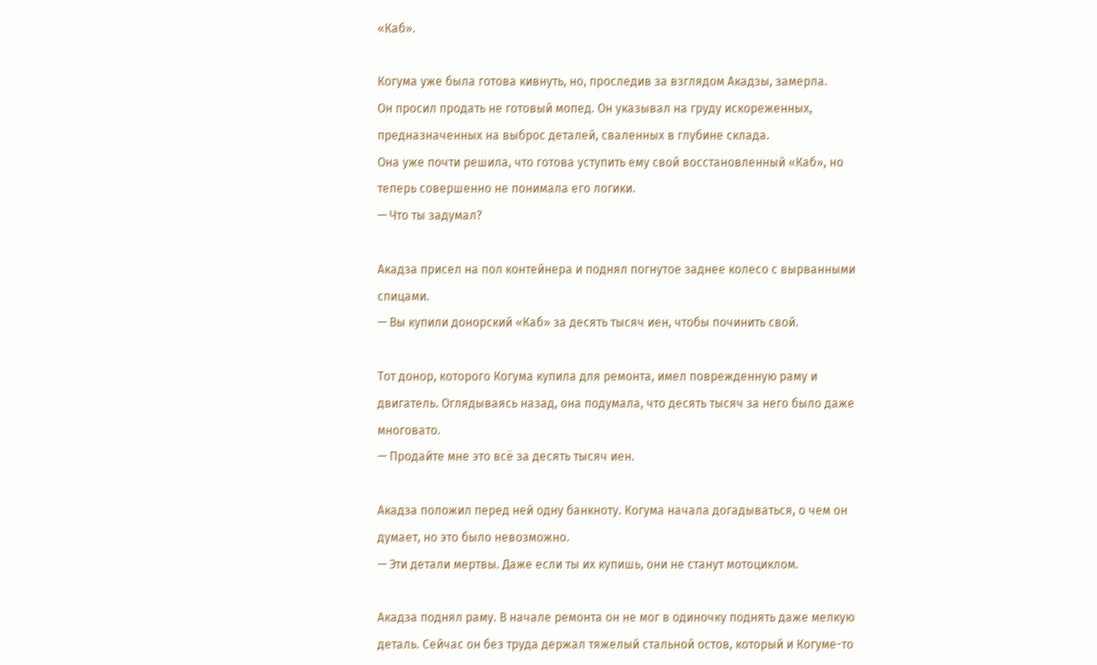«Каб».

Когума уже была готова кивнуть, но, проследив за взглядом Акадзы, замерла.
Он просил продать не готовый мопед. Он указывал на груду искореженных, предназначенных на выброс деталей, сваленных в глубине склада.
Она уже почти решила, что готова уступить ему свой восстановленный «Каб», но теперь совершенно не понимала его логики.
— Что ты задумал?

Акадза присел на пол контейнера и поднял погнутое заднее колесо с вырванными спицами.
— Вы купили донорский «Каб» за десять тысяч иен, чтобы починить свой.

Тот донор, которого Когума купила для ремонта, имел поврежденную раму и двигатель. Оглядываясь назад, она подумала, что десять тысяч за него было даже многовато.
— Продайте мне это всё за десять тысяч иен.

Акадза положил перед ней одну банкноту. Когума начала догадываться, о чем он думает, но это было невозможно.
— Эти детали мертвы. Даже если ты их купишь, они не станут мотоциклом.

Акадза поднял раму. В начале ремонта он не мог в одиночку поднять даже мелкую деталь. Сейчас он без труда держал тяжелый стальной остов, который и Когуме-то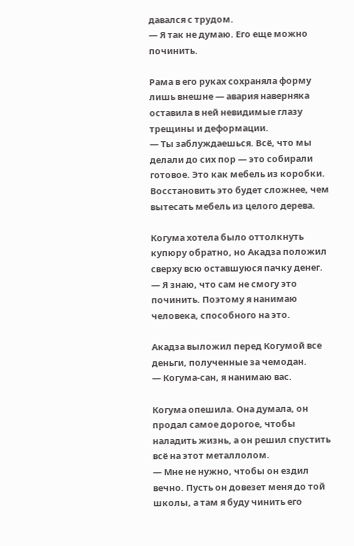давался с трудом.
— Я так не думаю. Его еще можно починить.

Рама в его руках сохраняла форму лишь внешне — авария наверняка оставила в ней невидимые глазу трещины и деформации.
— Ты заблуждаешься. Всё, что мы делали до сих пор — это собирали готовое. Это как мебель из коробки. Восстановить это будет сложнее, чем вытесать мебель из целого дерева.

Когума хотела было оттолкнуть купюру обратно, но Акадза положил сверху всю оставшуюся пачку денег.
— Я знаю, что сам не смогу это починить. Поэтому я нанимаю человека, способного на это.

Акадза выложил перед Когумой все деньги, полученные за чемодан.
— Когума-сан, я нанимаю вас.

Когума опешила. Она думала, он продал самое дорогое, чтобы наладить жизнь, а он решил спустить всё на этот металлолом.
— Мне не нужно, чтобы он ездил вечно. Пусть он довезет меня до той школы, а там я буду чинить его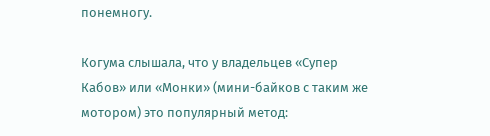понемногу.

Когума слышала, что у владельцев «Супер Кабов» или «Монки» (мини-байков с таким же мотором) это популярный метод: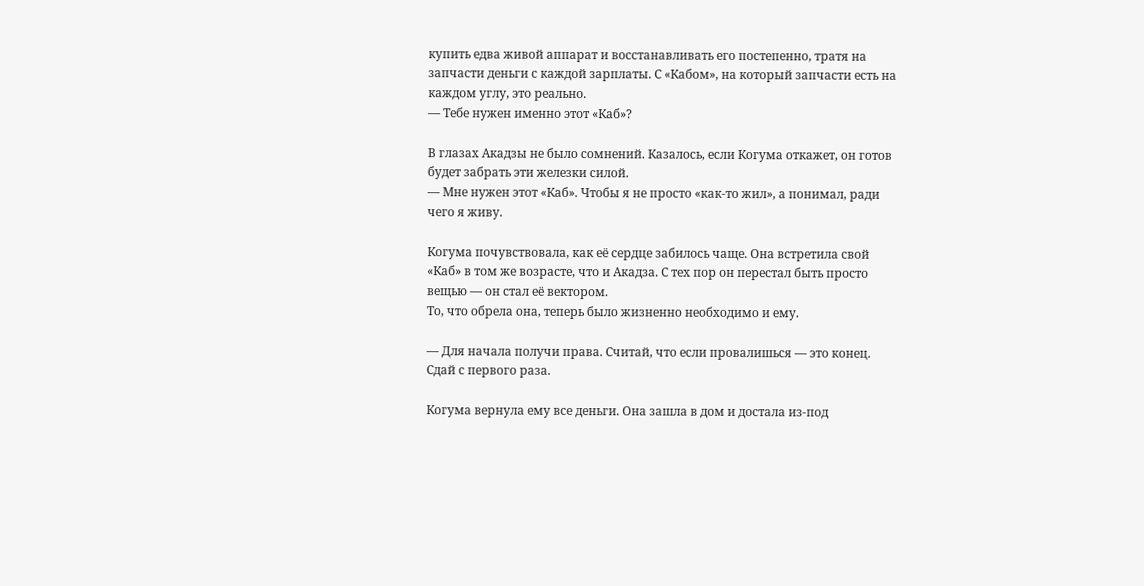купить едва живой аппарат и восстанавливать его постепенно, тратя на запчасти деньги с каждой зарплаты. С «Кабом», на который запчасти есть на каждом углу, это реально.
— Тебе нужен именно этот «Каб»?

В глазах Акадзы не было сомнений. Казалось, если Когума откажет, он готов будет забрать эти железки силой.
— Мне нужен этот «Каб». Чтобы я не просто «как-то жил», а понимал, ради чего я живу.

Когума почувствовала, как её сердце забилось чаще. Она встретила свой «Каб» в том же возрасте, что и Акадза. С тех пор он перестал быть просто вещью — он стал её вектором.
То, что обрела она, теперь было жизненно необходимо и ему.

— Для начала получи права. Считай, что если провалишься — это конец. Сдай с первого раза.

Когума вернула ему все деньги. Она зашла в дом и достала из-под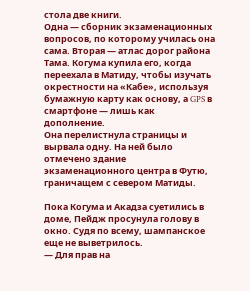стола две книги.
Одна — сборник экзаменационных вопросов, по которому училась она сама. Вторая — атлас дорог района Тама. Когума купила его, когда переехала в Матиду, чтобы изучать окрестности на «Кабе», используя бумажную карту как основу, а GPS в смартфоне — лишь как дополнение.
Она перелистнула страницы и вырвала одну. На ней было отмечено здание экзаменационного центра в Футю, граничащем с севером Матиды.

Пока Когума и Акадза суетились в доме, Пейдж просунула голову в окно. Судя по всему, шампанское еще не выветрилось.
— Для прав на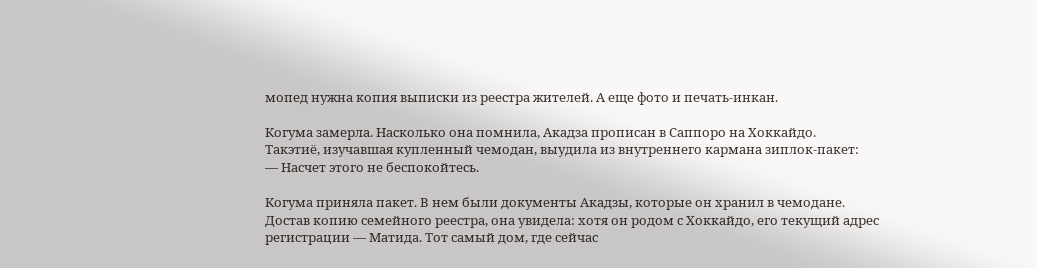мопед нужна копия выписки из реестра жителей. А еще фото и печать-инкан.

Когума замерла. Насколько она помнила, Акадза прописан в Саппоро на Хоккайдо.
Такэтиё, изучавшая купленный чемодан, выудила из внутреннего кармана зиплок-пакет:
— Насчет этого не беспокойтесь.

Когума приняла пакет. В нем были документы Акадзы, которые он хранил в чемодане. Достав копию семейного реестра, она увидела: хотя он родом с Хоккайдо, его текущий адрес регистрации — Матида. Тот самый дом, где сейчас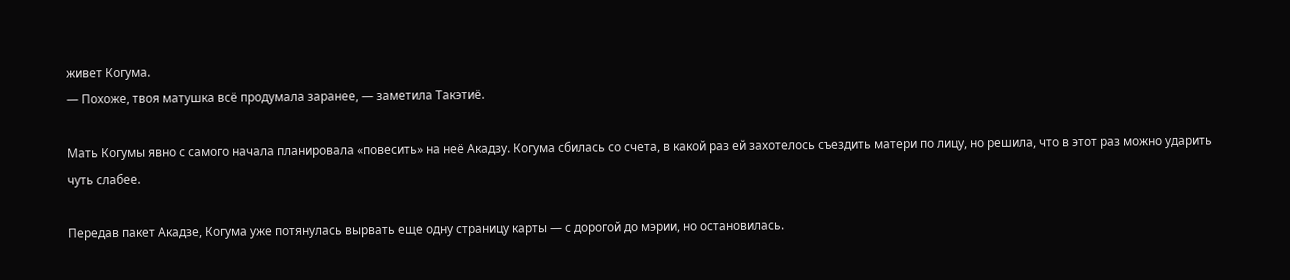живет Когума.
— Похоже, твоя матушка всё продумала заранее, — заметила Такэтиё.

Мать Когумы явно с самого начала планировала «повесить» на неё Акадзу. Когума сбилась со счета, в какой раз ей захотелось съездить матери по лицу, но решила, что в этот раз можно ударить чуть слабее.

Передав пакет Акадзе, Когума уже потянулась вырвать еще одну страницу карты — с дорогой до мэрии, но остановилась.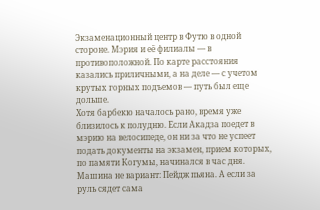Экзаменационный центр в Футю в одной стороне. Мэрия и её филиалы — в противоположной. По карте расстояния казались приличными, а на деле — с учетом крутых горных подъемов — путь был еще дольше.
Хотя барбекю началось рано, время уже близилось к полудню. Если Акадза поедет в мэрию на велосипеде, он ни за что не успеет подать документы на экзамен, прием которых, по памяти Когумы, начинался в час дня.
Машина не вариант: Пейдж пьяна. А если за руль сядет сама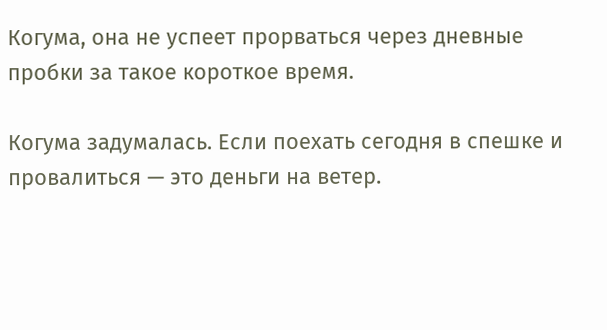Когума, она не успеет прорваться через дневные пробки за такое короткое время.

Когума задумалась. Если поехать сегодня в спешке и провалиться — это деньги на ветер.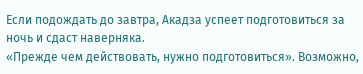Если подождать до завтра, Акадза успеет подготовиться за ночь и сдаст наверняка.
«Прежде чем действовать, нужно подготовиться». Возможно,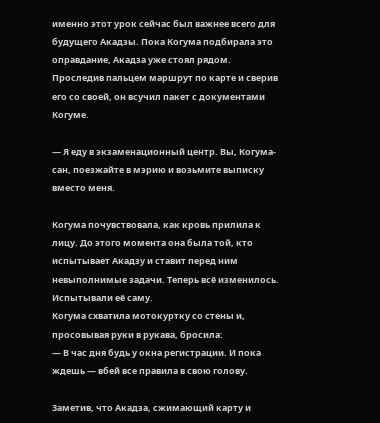именно этот урок сейчас был важнее всего для будущего Акадзы. Пока Когума подбирала это оправдание, Акадза уже стоял рядом.
Проследив пальцем маршрут по карте и сверив его со своей, он всучил пакет с документами Когуме.

— Я еду в экзаменационный центр. Вы, Когума-сан, поезжайте в мэрию и возьмите выписку вместо меня.

Когума почувствовала, как кровь прилила к лицу. До этого момента она была той, кто испытывает Акадзу и ставит перед ним невыполнимые задачи. Теперь всё изменилось. Испытывали её саму.
Когума схватила мотокуртку со стены и, просовывая руки в рукава, бросила:
— В час дня будь у окна регистрации. И пока ждешь — вбей все правила в свою голову.

Заметив, что Акадза, сжимающий карту и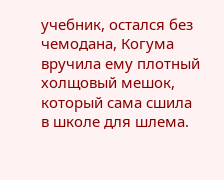учебник, остался без чемодана, Когума вручила ему плотный холщовый мешок, который сама сшила в школе для шлема.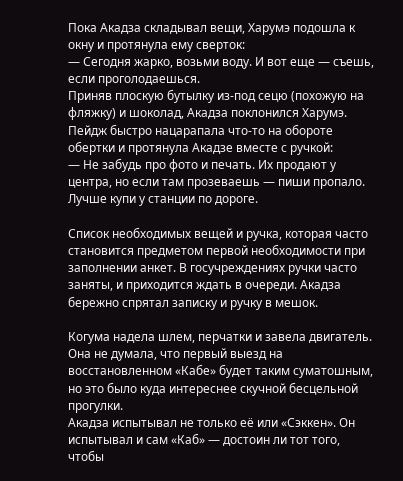Пока Акадза складывал вещи, Харумэ подошла к окну и протянула ему сверток:
— Сегодня жарко, возьми воду. И вот еще — съешь, если проголодаешься.
Приняв плоскую бутылку из-под сецю (похожую на фляжку) и шоколад, Акадза поклонился Харумэ.
Пейдж быстро нацарапала что-то на обороте обертки и протянула Акадзе вместе с ручкой:
— Не забудь про фото и печать. Их продают у центра, но если там прозеваешь — пиши пропало. Лучше купи у станции по дороге.

Список необходимых вещей и ручка, которая часто становится предметом первой необходимости при заполнении анкет. В госучреждениях ручки часто заняты, и приходится ждать в очереди. Акадза бережно спрятал записку и ручку в мешок.

Когума надела шлем, перчатки и завела двигатель. Она не думала, что первый выезд на восстановленном «Кабе» будет таким суматошным, но это было куда интереснее скучной бесцельной прогулки.
Акадза испытывал не только её или «Сэккен». Он испытывал и сам «Каб» — достоин ли тот того, чтобы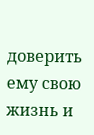доверить ему свою жизнь и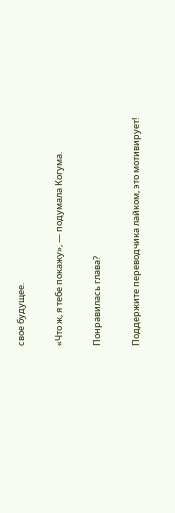свое будущее.

«Что ж, я тебе покажу», — подумала Когума.

Понравилась глава?

Поддержите переводчика лайком, это мотивирует!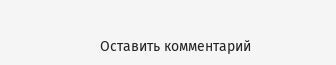Оставить комментарий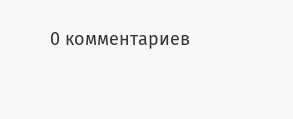0 комментариев